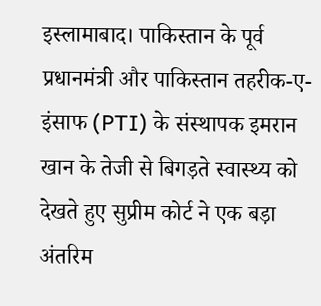इस्लामाबाद। पाकिस्तान के पूर्व प्रधानमंत्री और पाकिस्तान तहरीक-ए-इंसाफ (PTI) के संस्थापक इमरान खान के तेजी से बिगड़ते स्वास्थ्य को देखते हुए सुप्रीम कोर्ट ने एक बड़ा अंतरिम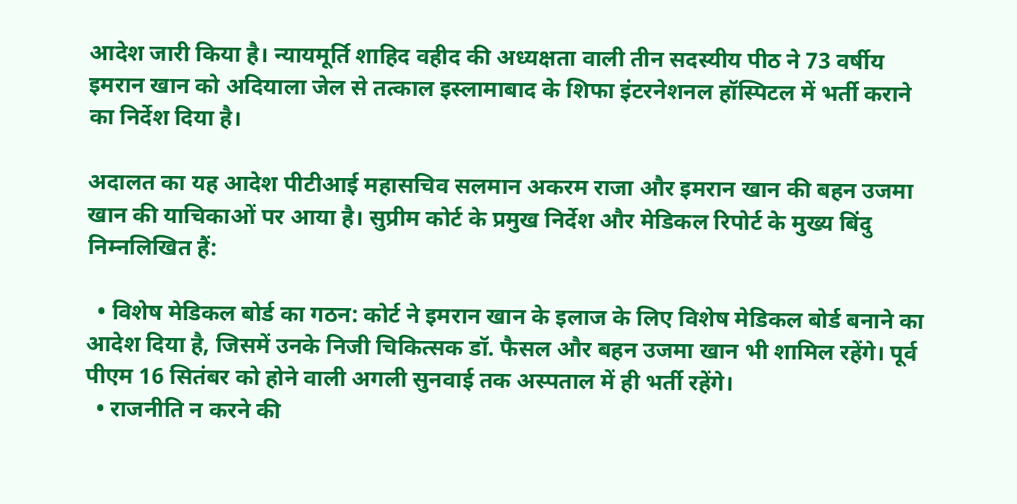आदेश जारी किया है। न्यायमूर्ति शाहिद वहीद की अध्यक्षता वाली तीन सदस्यीय पीठ ने 73 वर्षीय इमरान खान को अदियाला जेल से तत्काल इस्लामाबाद के शिफा इंटरनेशनल हॉस्पिटल में भर्ती कराने का निर्देश दिया है।

अदालत का यह आदेश पीटीआई महासचिव सलमान अकरम राजा और इमरान खान की बहन उजमा खान की याचिकाओं पर आया है। सुप्रीम कोर्ट के प्रमुख निर्देश और मेडिकल रिपोर्ट के मुख्य बिंदु निम्नलिखित हैं:

  • विशेष मेडिकल बोर्ड का गठन: कोर्ट ने इमरान खान के इलाज के लिए विशेष मेडिकल बोर्ड बनाने का आदेश दिया है, जिसमें उनके निजी चिकित्सक डॉ. फैसल और बहन उजमा खान भी शामिल रहेंगे। पूर्व पीएम 16 सितंबर को होने वाली अगली सुनवाई तक अस्पताल में ही भर्ती रहेंगे।
  • राजनीति न करने की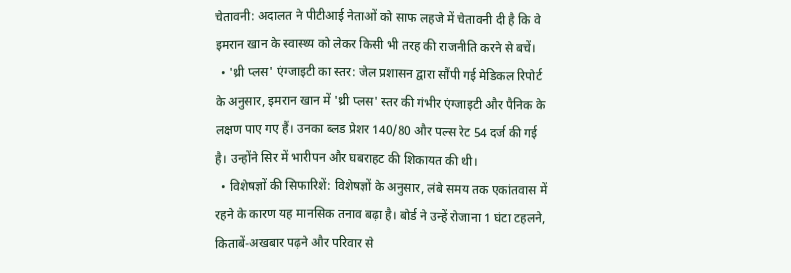चेतावनी: अदालत ने पीटीआई नेताओं को साफ लहजे में चेतावनी दी है कि वे इमरान खान के स्वास्थ्य को लेकर किसी भी तरह की राजनीति करने से बचें।
  • 'थ्री प्लस' एंग्जाइटी का स्तर: जेल प्रशासन द्वारा सौंपी गई मेडिकल रिपोर्ट के अनुसार, इमरान खान में 'थ्री प्लस' स्तर की गंभीर एंग्जाइटी और पैनिक के लक्षण पाए गए हैं। उनका ब्लड प्रेशर 140/80 और पल्स रेट 54 दर्ज की गई है। उन्होंने सिर में भारीपन और घबराहट की शिकायत की थी।
  • विशेषज्ञों की सिफारिशें: विशेषज्ञों के अनुसार, लंबे समय तक एकांतवास में रहने के कारण यह मानसिक तनाव बढ़ा है। बोर्ड ने उन्हें रोजाना 1 घंटा टहलने, किताबें-अखबार पढ़ने और परिवार से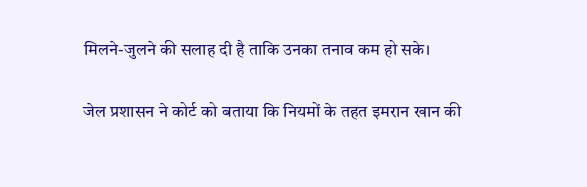मिलने-जुलने की सलाह दी है ताकि उनका तनाव कम हो सके।

जेल प्रशासन ने कोर्ट को बताया कि नियमों के तहत इमरान खान की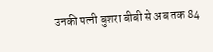उनकी पत्नी बुशरा बीबी से अब तक 84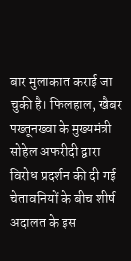बार मुलाकात कराई जा चुकी है। फिलहाल, खैबर पख्तूनख्वा के मुख्यमंत्री सोहेल अफरीदी द्वारा विरोध प्रदर्शन की दी गई चेतावनियों के बीच शीर्ष अदालत के इस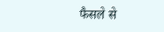फैसले से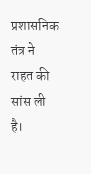प्रशासनिक तंत्र ने राहत की सांस ली है।